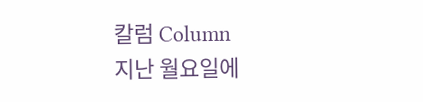칼럼 Column
지난 월요일에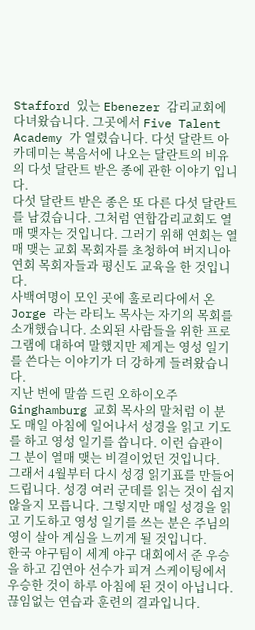Stafford 있는 Ebenezer 감리교회에 다녀왔습니다. 그곳에서 Five Talent Academy 가 열렸습니다. 다섯 달란트 아카데미는 복음서에 나오는 달란트의 비유의 다섯 달란트 받은 종에 관한 이야기 입니다.
다섯 달란트 받은 종은 또 다른 다섯 달란트를 남겼습니다. 그처럼 연합감리교회도 열매 맺자는 것입니다. 그러기 위해 연회는 열매 맺는 교회 목회자를 초청하여 버지니아 연회 목회자들과 평신도 교육을 한 것입니다.
사백여명이 모인 곳에 훌로리다에서 온 Jorge 라는 라티노 목사는 자기의 목회를 소개했습니다. 소외된 사람들을 위한 프로그램에 대하여 말했지만 제게는 영성 일기를 쓴다는 이야기가 더 강하게 들려왔습니다.
지난 번에 말씀 드린 오하이오주 Ginghamburg 교회 목사의 말처럼 이 분도 매일 아침에 일어나서 성경을 읽고 기도를 하고 영성 일기를 씁니다. 이런 습관이 그 분이 열매 맺는 비결이었던 것입니다.
그래서 4월부터 다시 성경 읽기표를 만들어 드립니다. 성경 여러 군데를 읽는 것이 쉽지 않을지 모릅니다. 그렇지만 매일 성경을 읽고 기도하고 영성 일기를 쓰는 분은 주님의 영이 살아 계심을 느끼게 될 것입니다.
한국 야구팀이 세계 야구 대회에서 준 우승을 하고 김연아 선수가 피겨 스케이팅에서 우승한 것이 하루 아침에 된 것이 아닙니다. 끊임없는 연습과 훈련의 결과입니다.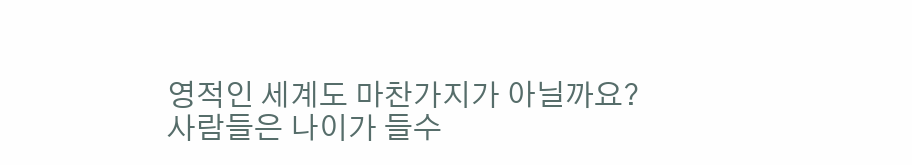영적인 세계도 마찬가지가 아닐까요?
사람들은 나이가 들수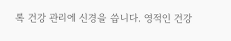록 건강 관리에 신경을 씁니다. 영적인 건강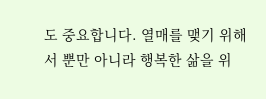도 중요합니다. 열매를 맺기 위해서 뿐만 아니라 행복한 삶을 위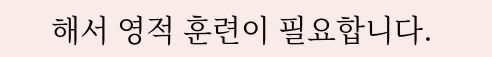해서 영적 훈련이 필요합니다.